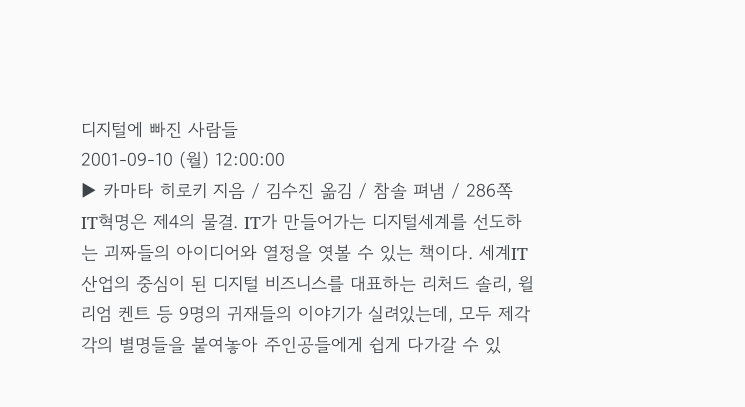디지털에 빠진 사람들
2001-09-10 (월) 12:00:00
▶ 카마타 히로키 지음 / 김수진 옮김 / 참솔 펴냄 / 286쪽
IT혁명은 제4의 물결. IT가 만들어가는 디지털세계를 선도하는 괴짜들의 아이디어와 열정을 엿볼 수 있는 책이다. 세계IT산업의 중심이 된 디지털 비즈니스를 대표하는 리처드 솔리, 윌리엄 켄트 등 9명의 귀재들의 이야기가 실려있는데, 모두 제각각의 별명들을 붙여놓아 주인공들에게 쉽게 다가갈 수 있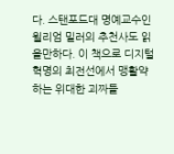다. 스탠포드대 명예교수인 윌리엄 밀러의 추천사도 읽을만하다. 이 책으로 디지털혁명의 최전선에서 맹활약하는 위대한 괴짜들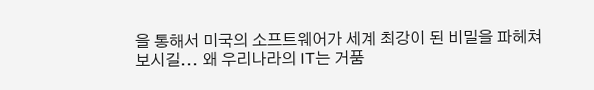을 통해서 미국의 소프트웨어가 세계 최강이 된 비밀을 파헤쳐 보시길... 왜 우리나라의 IT는 거품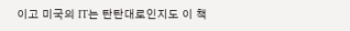이고 미국의 IT는 탄탄대로인지도 이 책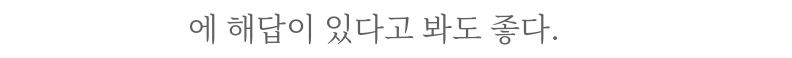에 해답이 있다고 봐도 좋다.